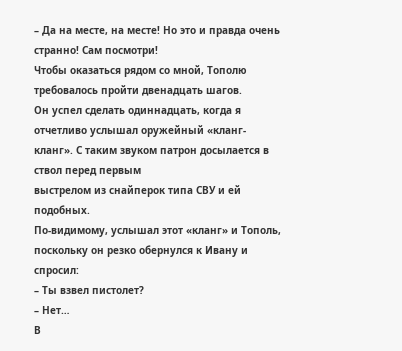– Да на месте, на месте! Но это и правда очень странно! Сам посмотри!
Чтобы оказаться рядом со мной, Тополю требовалось пройти двенадцать шагов.
Он успел сделать одиннадцать, когда я отчетливо услышал оружейный «кланг-кланг». С таким звуком патрон досылается в ствол перед первым
выстрелом из снайперок типа СВУ и ей подобных.
По-видимому, услышал этот «кланг» и Тополь, поскольку он резко обернулся к Ивану и спросил:
– Ты взвел пистолет?
– Нет…
В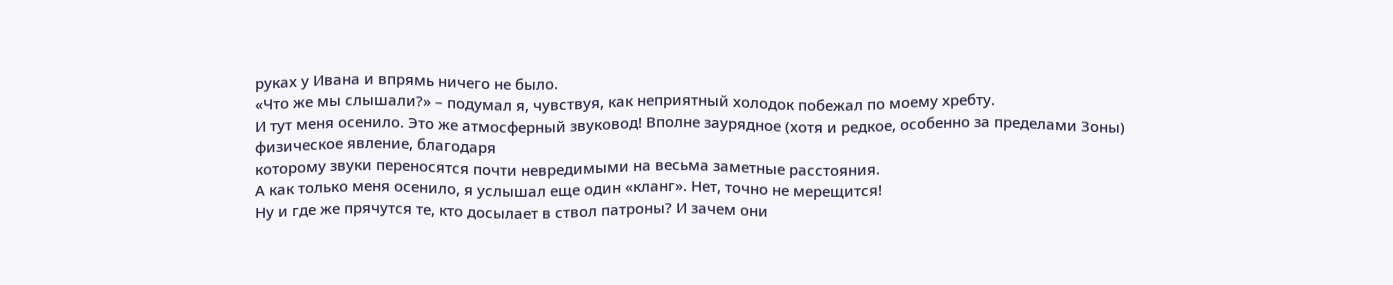руках у Ивана и впрямь ничего не было.
«Что же мы слышали?» – подумал я, чувствуя, как неприятный холодок побежал по моему хребту.
И тут меня осенило. Это же атмосферный звуковод! Вполне заурядное (хотя и редкое, особенно за пределами Зоны) физическое явление, благодаря
которому звуки переносятся почти невредимыми на весьма заметные расстояния.
А как только меня осенило, я услышал еще один «кланг». Нет, точно не мерещится!
Ну и где же прячутся те, кто досылает в ствол патроны? И зачем они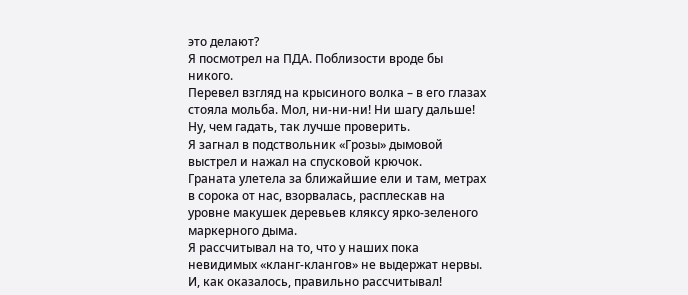это делают?
Я посмотрел на ПДА. Поблизости вроде бы никого.
Перевел взгляд на крысиного волка – в его глазах стояла мольба. Мол, ни-ни-ни! Ни шагу дальше!
Ну, чем гадать, так лучше проверить.
Я загнал в подствольник «Грозы» дымовой выстрел и нажал на спусковой крючок.
Граната улетела за ближайшие ели и там, метрах в сорока от нас, взорвалась, расплескав на уровне макушек деревьев кляксу ярко-зеленого
маркерного дыма.
Я рассчитывал на то, что у наших пока невидимых «кланг-клангов» не выдержат нервы.
И, как оказалось, правильно рассчитывал!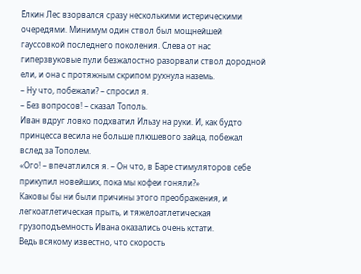Ёлкин Лес взорвался сразу несколькими истерическими очередями. Минимум один ствол был мощнейшей гауссовкой последнего поколения. Слева от нас
гиперзвуковые пули безжалостно разорвали ствол дородной ели, и она с протяжным скрипом рухнула наземь.
– Ну что, побежали? – спросил я.
– Без вопросов! – сказал Тополь.
Иван вдруг ловко подхватил Ильзу на руки. И, как будто принцесса весила не больше плюшевого зайца, побежал вслед за Тополем.
«Ого! – впечатлился я. – Он что, в Баре стимуляторов себе прикупил новейших, пока мы кофеи гоняли?»
Каковы бы ни были причины этого преображения, и легкоатлетическая прыть, и тяжелоатлетическая грузоподъемность Ивана оказались очень кстати.
Ведь всякому известно, что скорость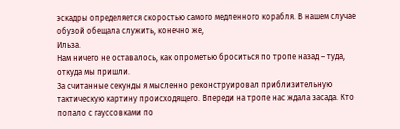эскадры определяется скоростью самого медленного корабля. В нашем случае обузой обещала служить, конечно же,
Ильза.
Нам ничего не оставалось, как опрометью броситься по тропе назад – туда, откуда мы пришли.
За считанные секунды я мысленно реконструировал приблизительную тактическую картину происходящего. Впереди на тропе нас ждала засада. Кто
попало с гауссовками по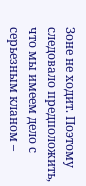Зоне не ходит. Поэтому следовало предположить, что мы имеем дело с серьезным кланом –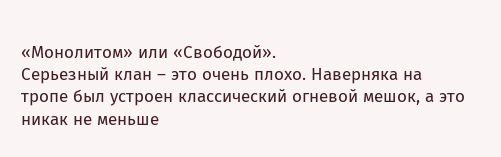«Монолитом» или «Свободой».
Серьезный клан – это очень плохо. Наверняка на тропе был устроен классический огневой мешок, а это никак не меньше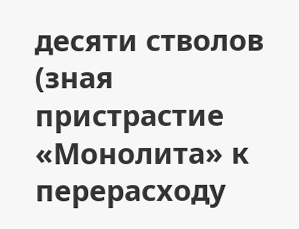десяти стволов (зная
пристрастие «Монолита» к перерасходу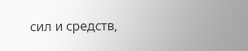сил и средств,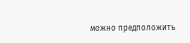можно предположить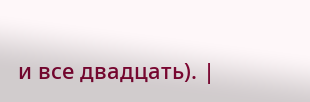и все двадцать). |